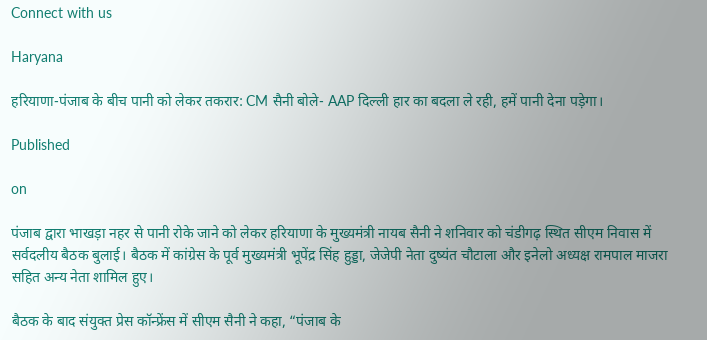Connect with us

Haryana

हरियाणा-पंजाब के बीच पानी को लेकर तकरार: CM सैनी बोले- AAP दिल्ली हार का बदला ले रही, हमें पानी देना पड़ेगा।

Published

on

पंजाब द्वारा भाखड़ा नहर से पानी रोके जाने को लेकर हरियाणा के मुख्यमंत्री नायब सैनी ने शनिवार को चंडीगढ़ स्थित सीएम निवास में सर्वदलीय बैठक बुलाई। बैठक में कांग्रेस के पूर्व मुख्यमंत्री भूपेंद्र सिंह हुड्डा, जेजेपी नेता दुष्यंत चौटाला और इनेलो अध्यक्ष रामपाल माजरा सहित अन्य नेता शामिल हुए।

बैठक के बाद संयुक्त प्रेस कॉन्फ्रेंस में सीएम सैनी ने कहा, “पंजाब के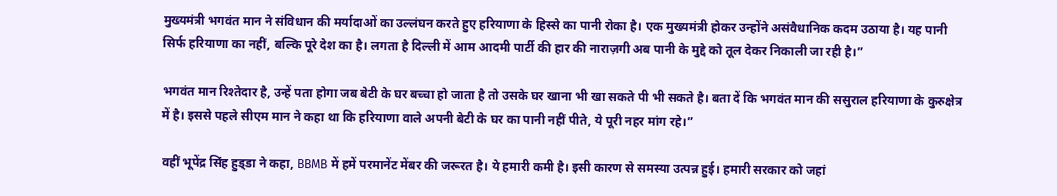मुख्यमंत्री भगवंत मान ने संविधान की मर्यादाओं का उल्लंघन करते हुए हरियाणा के हिस्से का पानी रोका है। एक मुख्यमंत्री होकर उन्होंने असंवैधानिक कदम उठाया है। यह पानी सिर्फ हरियाणा का नहीं, बल्कि पूरे देश का है। लगता है दिल्ली में आम आदमी पार्टी की हार की नाराज़गी अब पानी के मुद्दे को तूल देकर निकाली जा रही है।”

भगवंत मान रिश्तेदार है, उन्हें पता होगा जब बेटी के घर बच्चा हो जाता है तो उसके घर खाना भी खा सकते पी भी सकते है। बता दें कि भगवंत मान की ससुराल हरियाणा के कुरुक्षेत्र में है। इससे पहले सीएम मान ने कहा था कि हरियाणा वाले अपनी बेटी के घर का पानी नहीं पीते, ये पूरी नहर मांग रहे।”

वहीं भूपेंद्र सिंह हुड्‌डा ने कहा, BBMB में हमें परमानेंट मेंबर की जरूरत है। ये हमारी कमी है। इसी कारण से समस्या उत्पन्न हुई। हमारी सरकार को जहां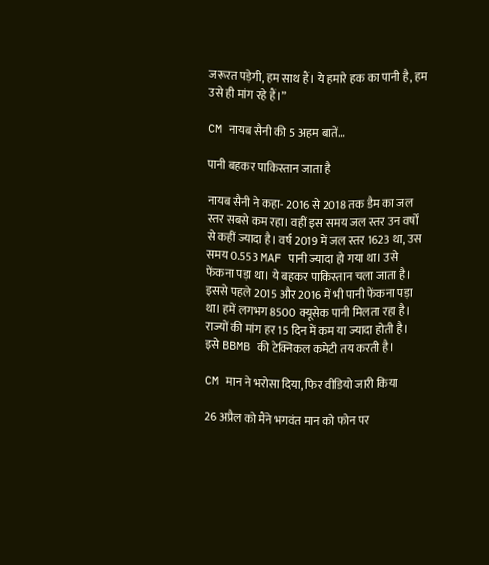जरूरत पड़ेगी, हम साथ हैं। ये हमारे हक का पानी है, हम उसे ही मांग रहे हैं।”

CM नायब सैनी की 5 अहम बातें…

पानी बहकर पाकिस्तान जाता है

नायब सैनी ने कहा- 2016 से 2018 तक डैम का जल स्तर सबसे कम रहा। वहीं इस समय जल स्तर उन वर्षों से कहीं ज्यादा है। वर्ष 2019 में जल स्तर 1623 था, उस समय 0.553 MAF पानी ज्यादा हो गया था। उसे फेंकना पड़ा था। ये बहकर पाकिस्तान चला जाता है। इससे पहले 2015 और 2016 में भी पानी फेंकना पड़ा था। हमें लगभग 8500 क्यूसेक पानी मिलता रहा है। राज्यों की मांग हर 15 दिन में कम या ज्यादा होती है। इसे BBMB की टेक्निकल कमेटी तय करती है।

CM मान ने भरोसा दिया, फिर वीडियो जारी किया

26 अप्रैल को मैंने भगवंत मान को फोन पर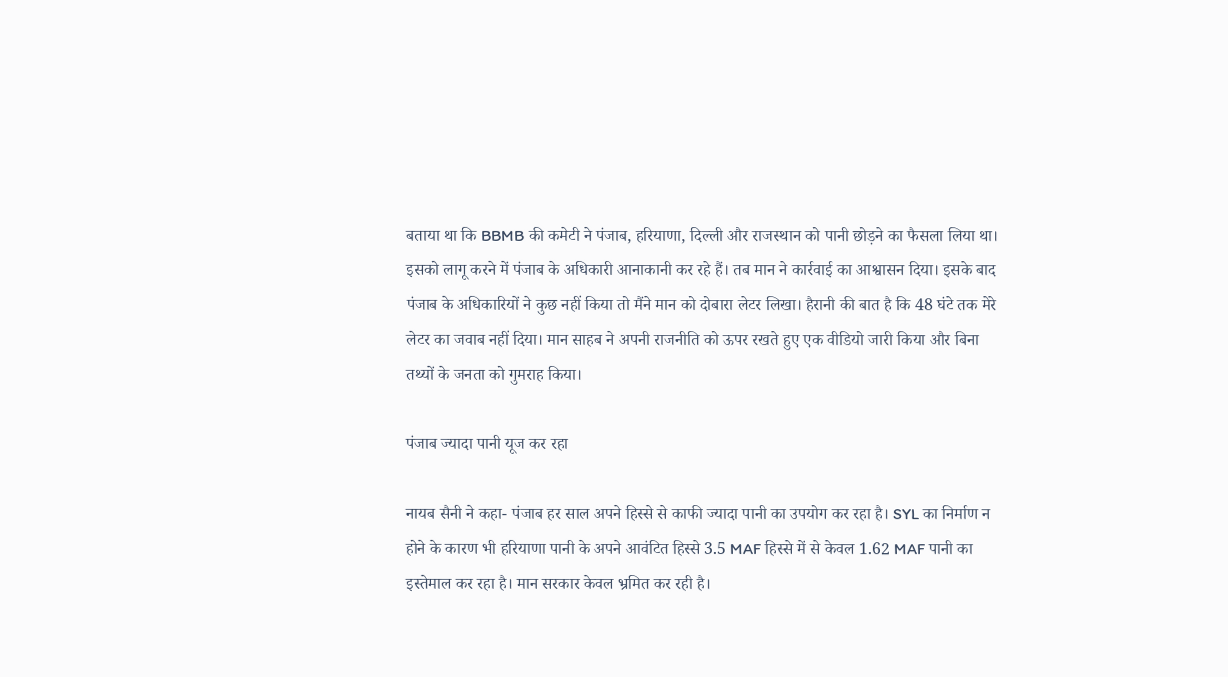बताया था कि BBMB की कमेटी ने पंजाब, हरियाणा, दिल्ली और राजस्थान को पानी छोड़ने का फैसला लिया था। इसको लागू करने में पंजाब के अधिकारी आनाकानी कर रहे हैं। तब मान ने कार्रवाई का आश्वासन दिया। इसके बाद पंजाब के अधिकारियों ने कुछ नहीं किया तो मैंने मान को दोबारा लेटर लिखा। हैरानी की बात है कि 48 घंटे तक मेरे लेटर का जवाब नहीं दिया। मान साहब ने अपनी राजनीति को ऊपर रखते हुए एक वीडियो जारी किया और बिना तथ्यों के जनता को गुमराह किया।

पंजाब ज्यादा पानी यूज कर रहा

नायब सैनी ने कहा- पंजाब हर साल अपने हिस्से से काफी ज्यादा पानी का उपयोग कर रहा है। SYL का निर्माण न होने के कारण भी हरियाणा पानी के अपने आवंटित हिस्से 3.5 MAF हिस्से में से केवल 1.62 MAF पानी का इस्तेमाल कर रहा है। मान सरकार केवल भ्रमित कर रही है।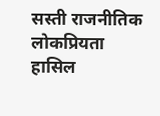सस्ती राजनीतिक लोकप्रियता हासिल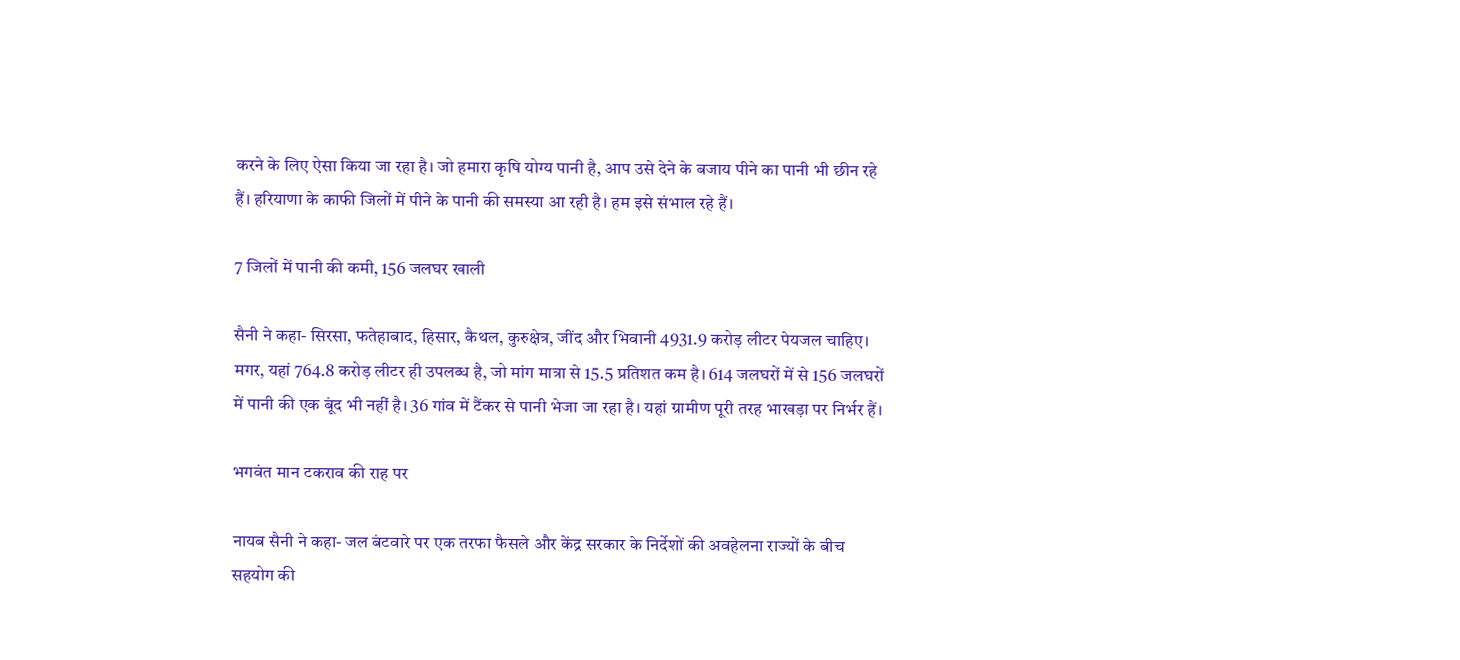करने के लिए ऐसा किया जा रहा है। जो हमारा कृषि योग्य पानी है, आप उसे देने के बजाय पीने का पानी भी छीन रहे हैं। हरियाणा के काफी जिलों में पीने के पानी की समस्या आ रही है। हम इसे संभाल रहे हैं।

7 जिलों में पानी की कमी, 156 जलघर खाली

सैनी ने कहा- सिरसा, फतेहाबाद, हिसार, कैथल, कुरुक्षेत्र, जींद और भिवानी 4931.9 करोड़ लीटर पेयजल चाहिए। मगर, यहां 764.8 करोड़ लीटर ही उपलब्ध है, जो मांग मात्रा से 15.5 प्रतिशत कम है। 614 जलघरों में से 156 जलघरों में पानी की एक बूंद भी नहीं है। 36 गांव में टैंकर से पानी भेजा जा रहा है। यहां ग्रामीण पूरी तरह भाखड़ा पर निर्भर हैं।

भगवंत मान टकराव की राह पर

नायब सैनी ने कहा- जल बंटवारे पर एक तरफा फैसले और केंद्र सरकार के निर्देशों की अवहेलना राज्यों के बीच सहयोग की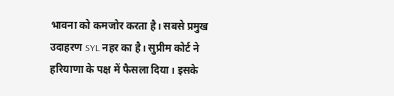भावना को कमजोर करता है। सबसे प्रमुख उदाहरण SYL नहर का है। सुप्रीम कोर्ट ने हरियाणा के पक्ष में फैसला दिया। इसके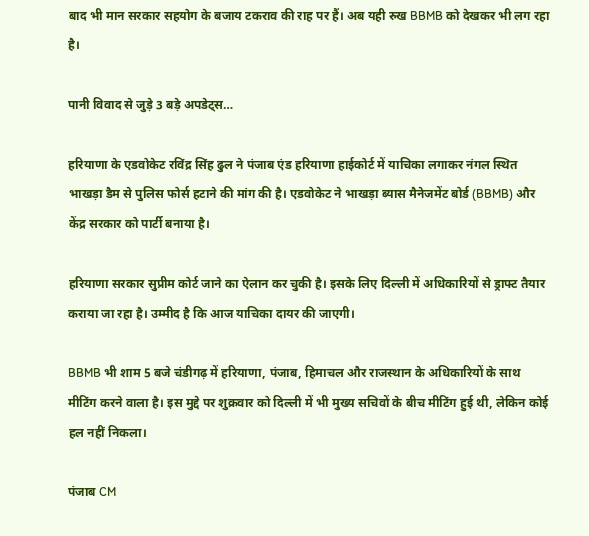बाद भी मान सरकार सहयोग के बजाय टकराव की राह पर हैं। अब यही रुख BBMB को देखकर भी लग रहा है।

पानी विवाद से जुड़े 3 बड़े अपडेट्स…

हरियाणा के एडवोकेट रविंद्र सिंह ढुल ने पंजाब एंड हरियाणा हाईकोर्ट में याचिका लगाकर नंगल स्थित भाखड़ा डैम से पुलिस फोर्स हटाने की मांग की है। एडवोकेट ने भाखड़ा ब्यास मैनेजमेंट बोर्ड (BBMB) और केंद्र सरकार को पार्टी बनाया है।

हरियाणा सरकार सुप्रीम कोर्ट जाने का ऐलान कर चुकी है। इसके लिए दिल्ली में अधिकारियों से ड्राफ्ट तैयार कराया जा रहा है। उम्मीद है कि आज याचिका दायर की जाएगी।

BBMB भी शाम 5 बजे चंडीगढ़ में हरियाणा, पंजाब, हिमाचल और राजस्थान के अधिकारियों के साथ मीटिंग करने वाला है। इस मुद्दे पर शुक्रवार को दिल्ली में भी मुख्य सचिवों के बीच मीटिंग हुई थी, लेकिन कोई हल नहीं निकला।

पंजाब CM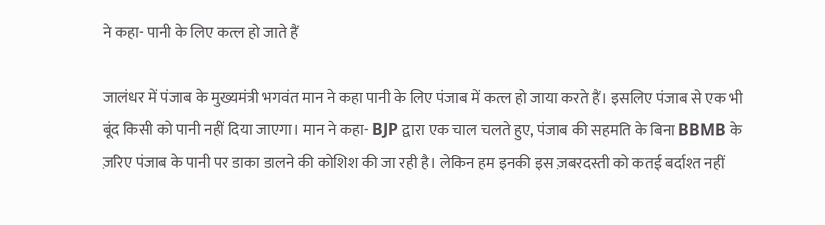ने कहा- पानी के लिए कत्ल हो जाते हैं

जालंधर में पंजाब के मुख्यमंत्री भगवंत मान ने कहा पानी के लिए पंजाब में कत्ल हो जाया करते हैं। इसलिए पंजाब से एक भी बूंद किसी को पानी नहीं दिया जाएगा। मान ने कहा- BJP द्वारा एक चाल चलते हुए, पंजाब की सहमति के बिना BBMB के ज़रिए पंजाब के पानी पर डाका डालने की कोशिश की जा रही है। लेकिन हम इनकी इस ज़बरदस्ती को कतई बर्दाश्त नहीं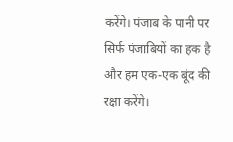करेंगे। पंजाब के पानी पर सिर्फ पंजाबियों का हक है और हम एक-एक बूंद की रक्षा करेंगे।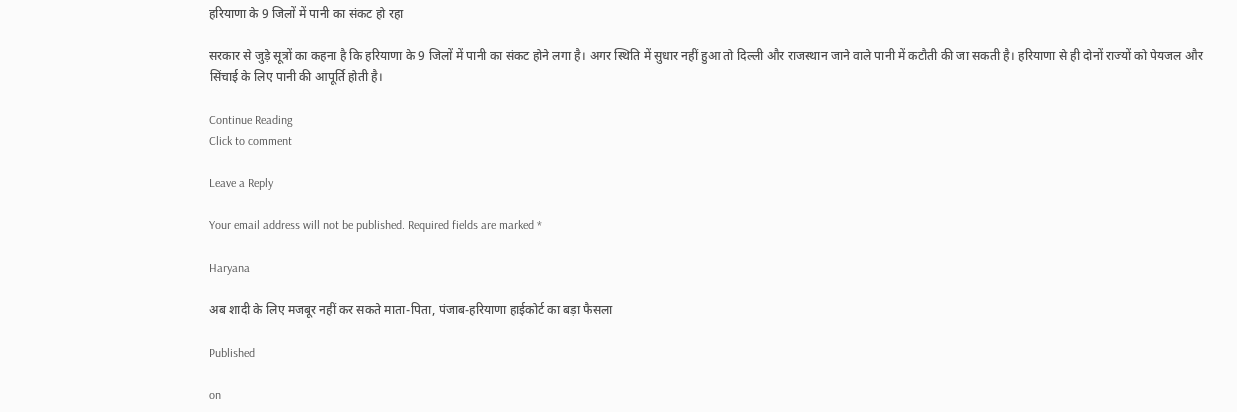हरियाणा के 9 जिलों में पानी का संकट हो रहा

सरकार से जुड़े सूत्रों का कहना है कि हरियाणा के 9 जिलों में पानी का संकट होने लगा है। अगर स्थिति में सुधार नहीं हुआ तो दिल्ली और राजस्थान जाने वाले पानी में कटौती की जा सकती है। हरियाणा से ही दोनों राज्यों को पेयजल और सिंचाई के लिए पानी की आपूर्ति होती है।

Continue Reading
Click to comment

Leave a Reply

Your email address will not be published. Required fields are marked *

Haryana

अब शादी के लिए मजबूर नहीं कर सकते माता-पिता, पंजाब-हरियाणा हाईकोर्ट का बड़ा फैसला

Published

on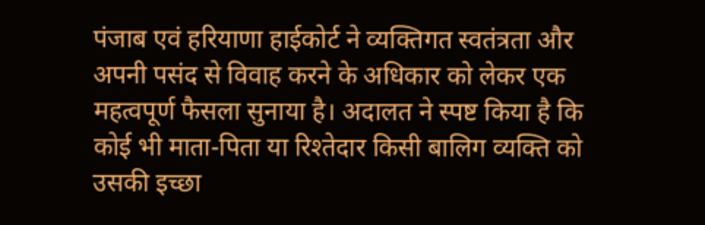पंजाब एवं हरियाणा हाईकोर्ट ने व्यक्तिगत स्वतंत्रता और अपनी पसंद से विवाह करने के अधिकार को लेकर एक महत्वपूर्ण फैसला सुनाया है। अदालत ने स्पष्ट किया है कि कोई भी माता-पिता या रिश्तेदार किसी बालिग व्यक्ति को उसकी इच्छा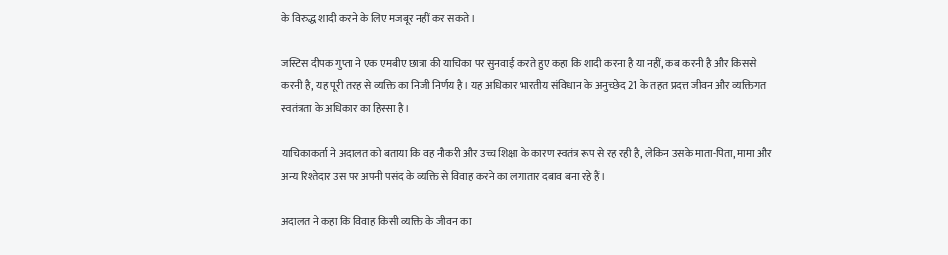के विरुद्ध शादी करने के लिए मजबूर नहीं कर सकते।

जस्टिस दीपक गुप्ता ने एक एमबीए छात्रा की याचिका पर सुनवाई करते हुए कहा कि शादी करना है या नहीं, कब करनी है और किससे करनी है, यह पूरी तरह से व्यक्ति का निजी निर्णय है। यह अधिकार भारतीय संविधान के अनुच्छेद 21 के तहत प्रदत्त जीवन और व्यक्तिगत स्वतंत्रता के अधिकार का हिस्सा है।

याचिकाकर्ता ने अदालत को बताया कि वह नौकरी और उच्च शिक्षा के कारण स्वतंत्र रूप से रह रही है, लेकिन उसके माता-पिता, मामा और अन्य रिश्तेदार उस पर अपनी पसंद के व्यक्ति से विवाह करने का लगातार दबाव बना रहे हैं।

अदालत ने कहा कि विवाह किसी व्यक्ति के जीवन का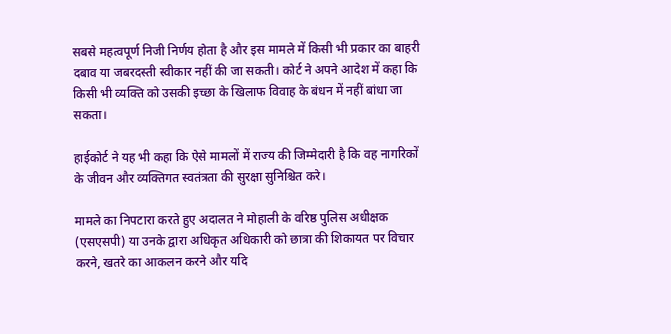सबसे महत्वपूर्ण निजी निर्णय होता है और इस मामले में किसी भी प्रकार का बाहरी दबाव या जबरदस्ती स्वीकार नहीं की जा सकती। कोर्ट ने अपने आदेश में कहा कि किसी भी व्यक्ति को उसकी इच्छा के खिलाफ विवाह के बंधन में नहीं बांधा जा सकता।

हाईकोर्ट ने यह भी कहा कि ऐसे मामलों में राज्य की जिम्मेदारी है कि वह नागरिकों के जीवन और व्यक्तिगत स्वतंत्रता की सुरक्षा सुनिश्चित करे।

मामले का निपटारा करते हुए अदालत ने मोहाली के वरिष्ठ पुलिस अधीक्षक (एसएसपी) या उनके द्वारा अधिकृत अधिकारी को छात्रा की शिकायत पर विचार करने, खतरे का आकलन करने और यदि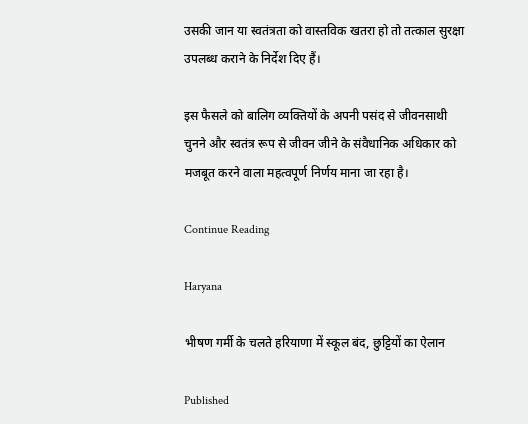उसकी जान या स्वतंत्रता को वास्तविक खतरा हो तो तत्काल सुरक्षा उपलब्ध कराने के निर्देश दिए हैं।

इस फैसले को बालिग व्यक्तियों के अपनी पसंद से जीवनसाथी चुनने और स्वतंत्र रूप से जीवन जीने के संवैधानिक अधिकार को मजबूत करने वाला महत्वपूर्ण निर्णय माना जा रहा है।

Continue Reading

Haryana

भीषण गर्मी के चलते हरियाणा में स्कूल बंद, छुट्टियों का ऐलान

Published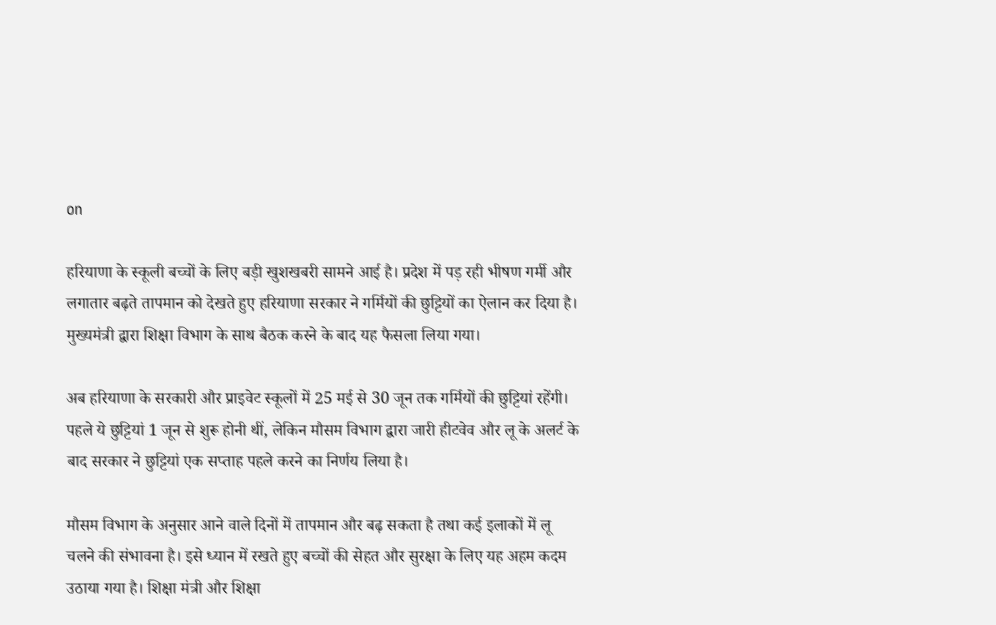on

हरियाणा के स्कूली बच्चों के लिए बड़ी खुशखबरी सामने आई है। प्रदेश में पड़ रही भीषण गर्मी और लगातार बढ़ते तापमान को देखते हुए हरियाणा सरकार ने गर्मियों की छुट्टियों का ऐलान कर दिया है। मुख्यमंत्री द्वारा शिक्षा विभाग के साथ बैठक करने के बाद यह फैसला लिया गया।

अब हरियाणा के सरकारी और प्राइवेट स्कूलों में 25 मई से 30 जून तक गर्मियों की छुट्टियां रहेंगी। पहले ये छुट्टियां 1 जून से शुरू होनी थीं, लेकिन मौसम विभाग द्वारा जारी हीटवेव और लू के अलर्ट के बाद सरकार ने छुट्टियां एक सप्ताह पहले करने का निर्णय लिया है।

मौसम विभाग के अनुसार आने वाले दिनों में तापमान और बढ़ सकता है तथा कई इलाकों में लू चलने की संभावना है। इसे ध्यान में रखते हुए बच्चों की सेहत और सुरक्षा के लिए यह अहम कदम उठाया गया है। शिक्षा मंत्री और शिक्षा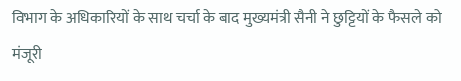विभाग के अधिकारियों के साथ चर्चा के बाद मुख्यमंत्री सैनी ने छुट्टियों के फैसले को मंजूरी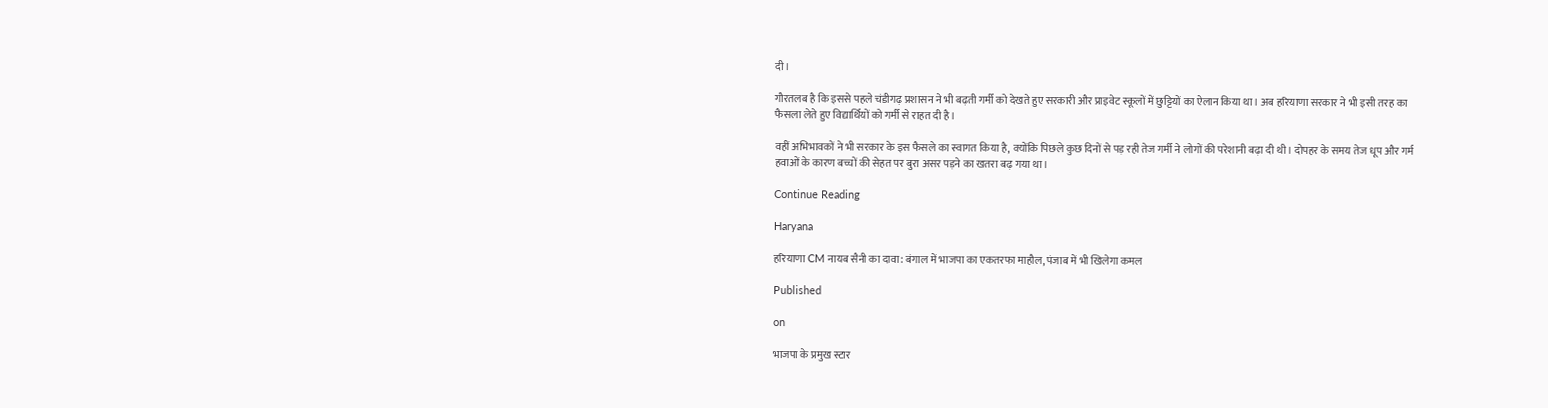दी।

गौरतलब है कि इससे पहले चंडीगढ़ प्रशासन ने भी बढ़ती गर्मी को देखते हुए सरकारी और प्राइवेट स्कूलों में छुट्टियों का ऐलान किया था। अब हरियाणा सरकार ने भी इसी तरह का फैसला लेते हुए विद्यार्थियों को गर्मी से राहत दी है।

वहीं अभिभावकों ने भी सरकार के इस फैसले का स्वागत किया है, क्योंकि पिछले कुछ दिनों से पड़ रही तेज गर्मी ने लोगों की परेशानी बढ़ा दी थी। दोपहर के समय तेज धूप और गर्म हवाओं के कारण बच्चों की सेहत पर बुरा असर पड़ने का खतरा बढ़ गया था।

Continue Reading

Haryana

हरियाणा CM नायब सैनी का दावा: बंगाल में भाजपा का एकतरफा माहौल, पंजाब में भी खिलेगा कमल

Published

on

भाजपा के प्रमुख स्टार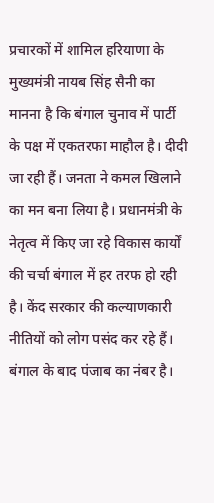प्रचारकों में शामिल हरियाणा के मुख्यमंत्री नायब सिंह सैनी का मानना है कि बंगाल चुनाव में पार्टी के पक्ष में एकतरफा माहौल है। दीदी जा रही हैं। जनता ने कमल खिलाने का मन बना लिया है। प्रधानमंत्री के नेतृत्व में किए जा रहे विकास कार्यों की चर्चा बंगाल में हर तरफ हो रही है। केंद सरकार की कल्याणकारी नीतियों को लोग पसंद कर रहे हैं। बंगाल के बाद पंजाब का नंबर है।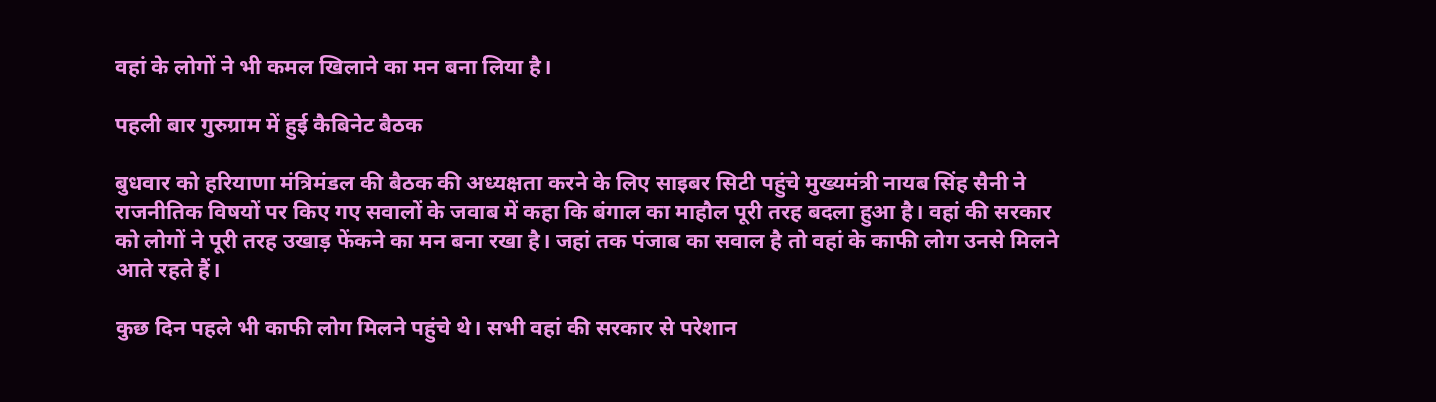वहां के लोगों ने भी कमल खिलाने का मन बना लिया है।

पहली बार गुरुग्राम में हुई कैबिनेट बैठक

बुधवार को हरियाणा मंत्रिमंडल की बैठक की अध्यक्षता करने के लिए साइबर सिटी पहुंचे मुख्यमंत्री नायब सिंह सैनी ने राजनीतिक विषयों पर किए गए सवालों के जवाब में कहा कि बंगाल का माहौल पूरी तरह बदला हुआ है। वहां की सरकार को लोगों ने पूरी तरह उखाड़ फेंकने का मन बना रखा है। जहां तक पंजाब का सवाल है तो वहां के काफी लोग उनसे मिलने आते रहते हैं।

कुछ दिन पहले भी काफी लोग मिलने पहुंचे थे। सभी वहां की सरकार से परेशान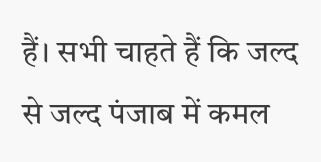हैं। सभी चाहते हैं कि जल्द से जल्द पंजाब में कमल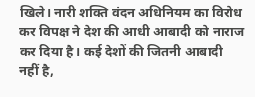खिले। नारी शक्ति वंदन अधिनियम का विरोध कर विपक्ष ने देश की आधी आबादी को नाराज कर दिया है। कई देशों की जितनी आबादी नहीं है,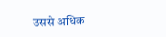उससे अधिक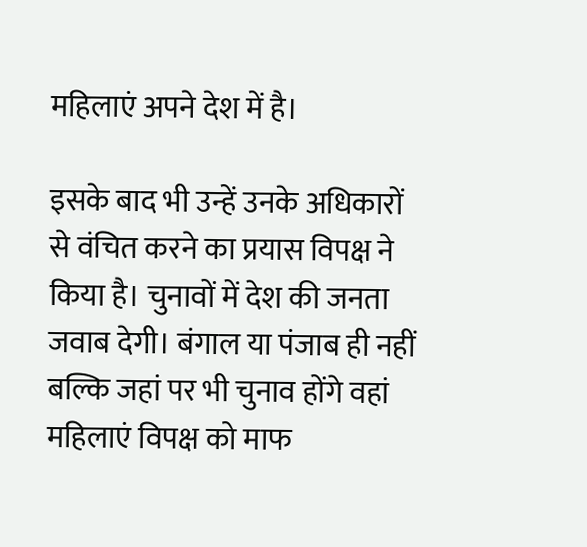महिलाएं अपने देश में है।

इसके बाद भी उन्हें उनके अधिकारों से वंचित करने का प्रयास विपक्ष ने किया है। चुनावों में देश की जनता जवाब देगी। बंगाल या पंजाब ही नहीं बल्कि जहां पर भी चुनाव होंगे वहां महिलाएं विपक्ष को माफ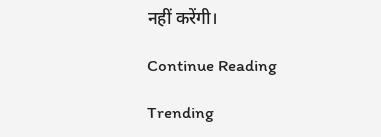नहीं करेंगी।

Continue Reading

Trending